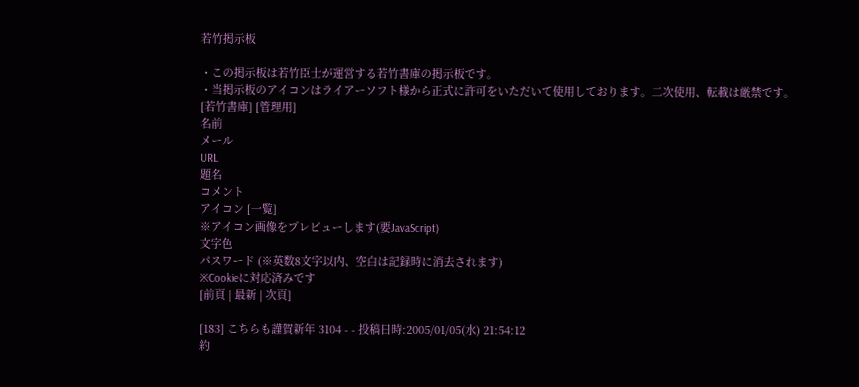若竹掲示板

・この掲示板は若竹臣士が運営する若竹書庫の掲示板です。
・当掲示板のアイコンはライアーソフト様から正式に許可をいただいて使用しております。二次使用、転載は厳禁です。
[若竹書庫] [管理用]
名前
メール
URL
題名
コメント
アイコン [一覧]
※アイコン画像をプレビューします(要JavaScript)
文字色
パスワード (※英数8文字以内、空白は記録時に消去されます)
※Cookieに対応済みです
[前頁 | 最新 | 次頁]

[183] こちらも謹賀新年 3104 - - 投稿日時:2005/01/05(水) 21:54:12
約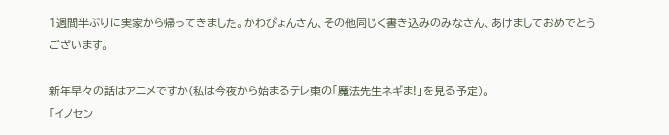1週間半ぶりに実家から帰ってきました。かわぴょんさん、その他同じく書き込みのみなさん、あけましておめでとうございます。

新年早々の話はアニメですか(私は今夜から始まるテレ東の「魔法先生ネギま!」を見る予定)。
「イノセン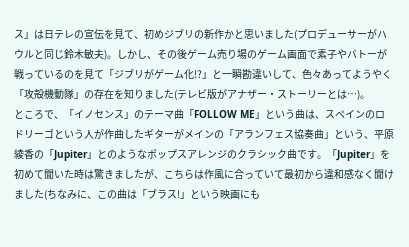ス」は日テレの宣伝を見て、初めジブリの新作かと思いました(プロデューサーがハウルと同じ鈴木敏夫)。しかし、その後ゲーム売り場のゲーム画面で素子やバトーが戦っているのを見て「ジブリがゲーム化!?」と一瞬勘違いして、色々あってようやく「攻殻機動隊」の存在を知りました(テレビ版がアナザー・ストーリーとは…)。
ところで、「イノセンス」のテーマ曲「FOLLOW ME」という曲は、スペインのロドリーゴという人が作曲したギターがメインの「アランフェス協奏曲」という、平原綾香の「Jupiter」とのようなポップスアレンジのクラシック曲です。「Jupiter」を初めて聞いた時は驚きましたが、こちらは作風に合っていて最初から違和感なく聞けました(ちなみに、この曲は「ブラス!」という映画にも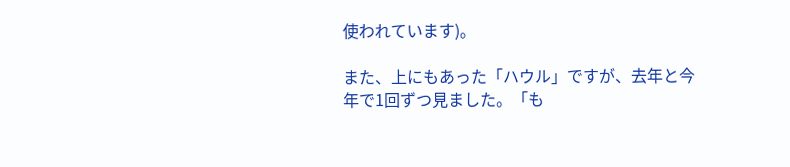使われています)。

また、上にもあった「ハウル」ですが、去年と今年で1回ずつ見ました。「も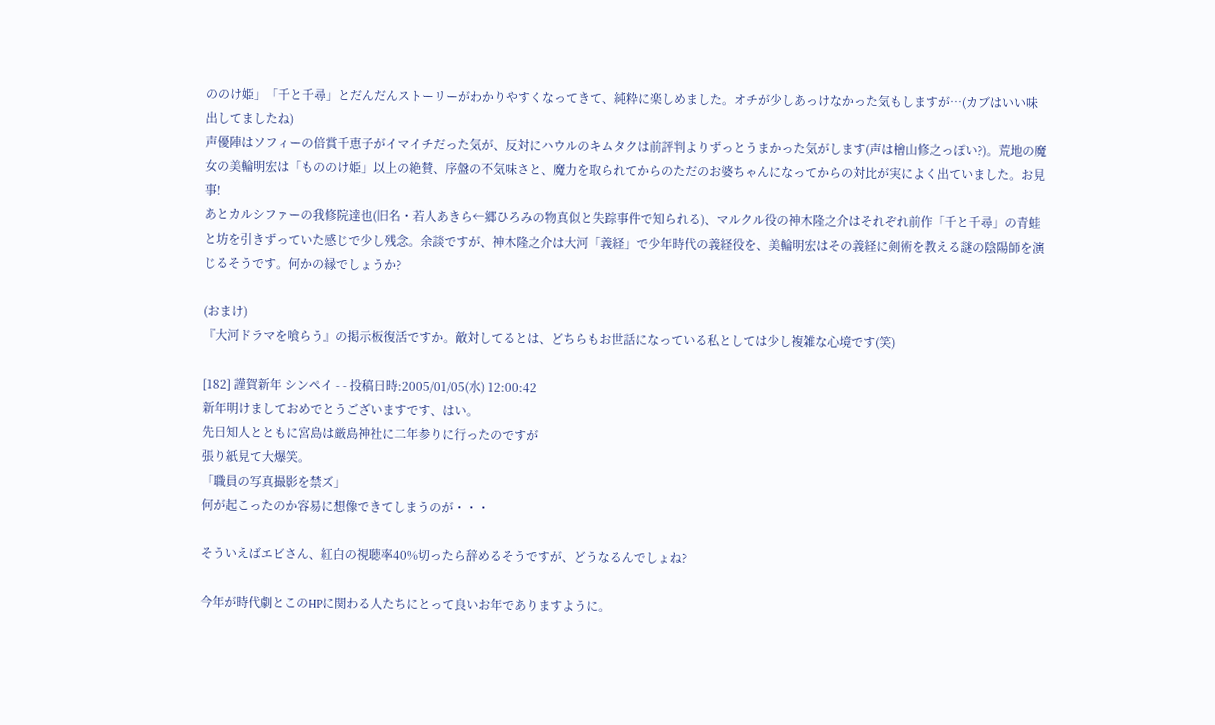ののけ姫」「千と千尋」とだんだんストーリーがわかりやすくなってきて、純粋に楽しめました。オチが少しあっけなかった気もしますが…(カブはいい味出してましたね)
声優陣はソフィーの倍賞千恵子がイマイチだった気が、反対にハウルのキムタクは前評判よりずっとうまかった気がします(声は檜山修之っぽい?)。荒地の魔女の美輪明宏は「もののけ姫」以上の絶賛、序盤の不気味さと、魔力を取られてからのただのお婆ちゃんになってからの対比が実によく出ていました。お見事!
あとカルシファーの我修院達也(旧名・若人あきら←郷ひろみの物真似と失踪事件で知られる)、マルクル役の神木隆之介はそれぞれ前作「千と千尋」の青蛙と坊を引きずっていた感じで少し残念。余談ですが、神木隆之介は大河「義経」で少年時代の義経役を、美輪明宏はその義経に剣術を教える謎の陰陽師を演じるそうです。何かの縁でしょうか?

(おまけ)
『大河ドラマを喰らう』の掲示板復活ですか。敵対してるとは、どちらもお世話になっている私としては少し複雑な心境です(笑)

[182] 謹賀新年 シンペイ - - 投稿日時:2005/01/05(水) 12:00:42
新年明けましておめでとうございますです、はい。
先日知人とともに宮島は厳島神社に二年参りに行ったのですが
張り紙見て大爆笑。
「職員の写真撮影を禁ズ」
何が起こったのか容易に想像できてしまうのが・・・

そういえばエビさん、紅白の視聴率40%切ったら辞めるそうですが、どうなるんでしょね?

今年が時代劇とこのHPに関わる人たちにとって良いお年でありますように。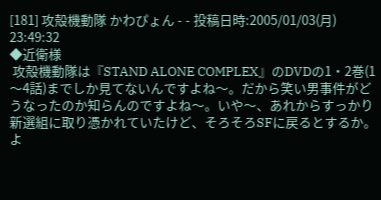[181] 攻殻機動隊 かわぴょん - - 投稿日時:2005/01/03(月) 23:49:32
◆近衛様
 攻殻機動隊は『STAND ALONE COMPLEX』のDVDの1・2巻(1〜4話)までしか見てないんですよね〜。だから笑い男事件がどうなったのか知らんのですよね〜。いや〜、あれからすっかり新選組に取り憑かれていたけど、そろそろSFに戻るとするか。よ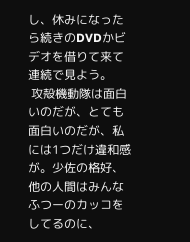し、休みになったら続きのDVDかビデオを借りて来て連続で見よう。
 攻殻機動隊は面白いのだが、とても面白いのだが、私には1つだけ違和感が。少佐の格好、他の人間はみんなふつーのカッコをしてるのに、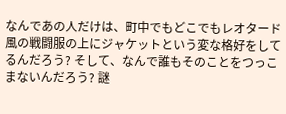なんであの人だけは、町中でもどこでもレオタード風の戦闘服の上にジャケットという変な格好をしてるんだろう? そして、なんで誰もそのことをつっこまないんだろう? 謎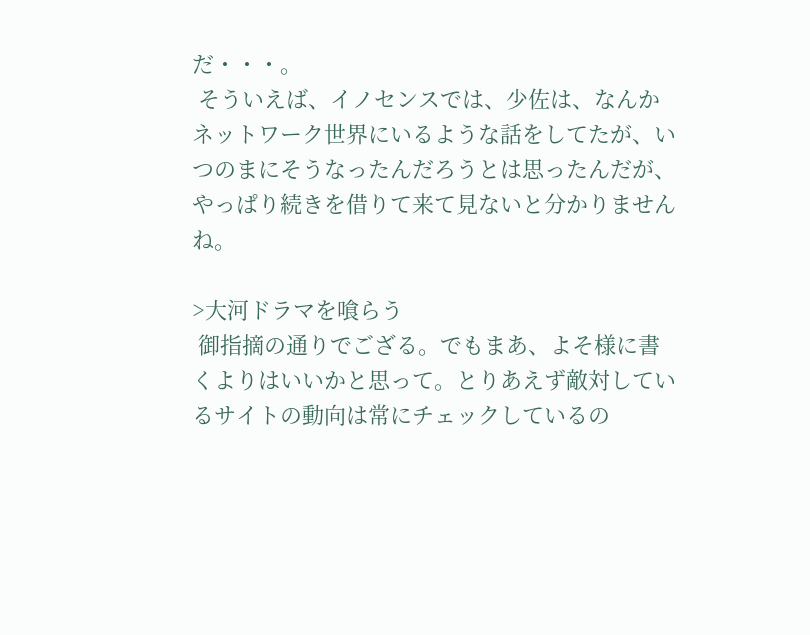だ・・・。
 そういえば、イノセンスでは、少佐は、なんかネットワーク世界にいるような話をしてたが、いつのまにそうなったんだろうとは思ったんだが、やっぱり続きを借りて来て見ないと分かりませんね。

>大河ドラマを喰らう
 御指摘の通りでござる。でもまあ、よそ様に書くよりはいいかと思って。とりあえず敵対しているサイトの動向は常にチェックしているの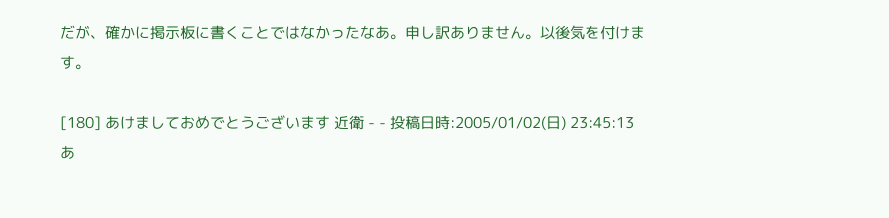だが、確かに掲示板に書くことではなかったなあ。申し訳ありません。以後気を付けます。

[180] あけましておめでとうございます 近衛 - - 投稿日時:2005/01/02(日) 23:45:13
あ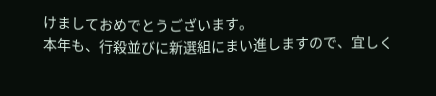けましておめでとうございます。
本年も、行殺並びに新選組にまい進しますので、宜しく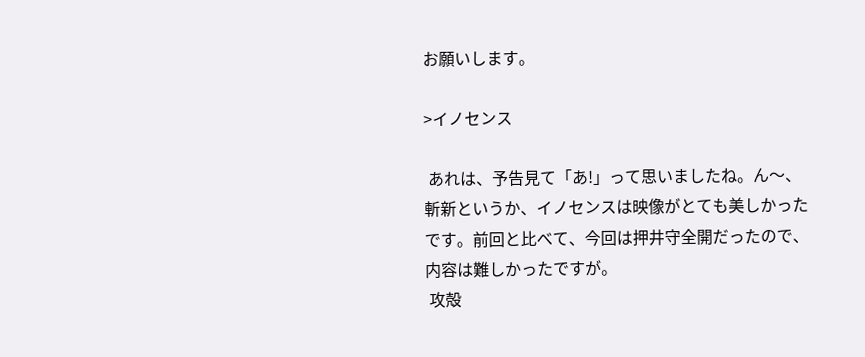お願いします。

>イノセンス

 あれは、予告見て「あ!」って思いましたね。ん〜、斬新というか、イノセンスは映像がとても美しかったです。前回と比べて、今回は押井守全開だったので、内容は難しかったですが。
 攻殻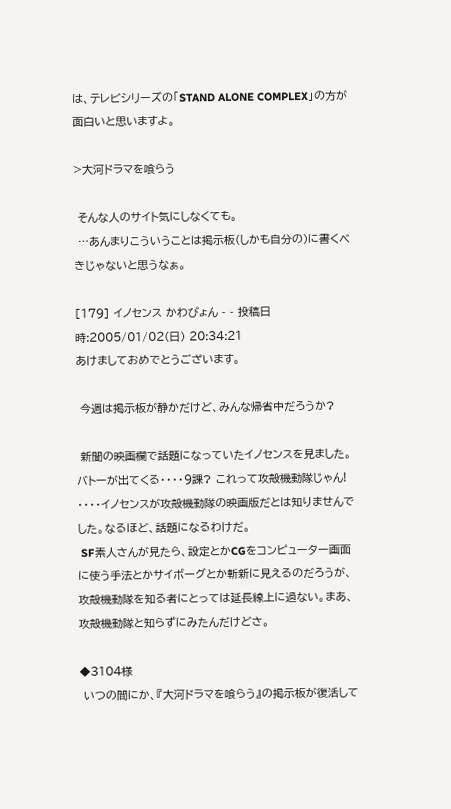は、テレビシリーズの「STAND ALONE COMPLEX」の方が面白いと思いますよ。

>大河ドラマを喰らう

 そんな人のサイト気にしなくても。
 …あんまりこういうことは掲示板(しかも自分の)に書くべきじゃないと思うなぁ。

[179] イノセンス かわぴょん - - 投稿日時:2005/01/02(日) 20:34:21
あけましておめでとうございます。

 今週は掲示板が静かだけど、みんな帰省中だろうか?

 新聞の映画欄で話題になっていたイノセンスを見ました。
バトーが出てくる・・・・9課? これって攻殻機動隊じゃん!
・・・・イノセンスが攻殻機動隊の映画版だとは知りませんでした。なるほど、話題になるわけだ。
 SF素人さんが見たら、設定とかCGをコンピューター画面に使う手法とかサイボーグとか斬新に見えるのだろうが、攻殻機動隊を知る者にとっては延長線上に過ない。まあ、攻殻機動隊と知らずにみたんだけどさ。

◆3104様
 いつの間にか、『大河ドラマを喰らう』の掲示板が復活して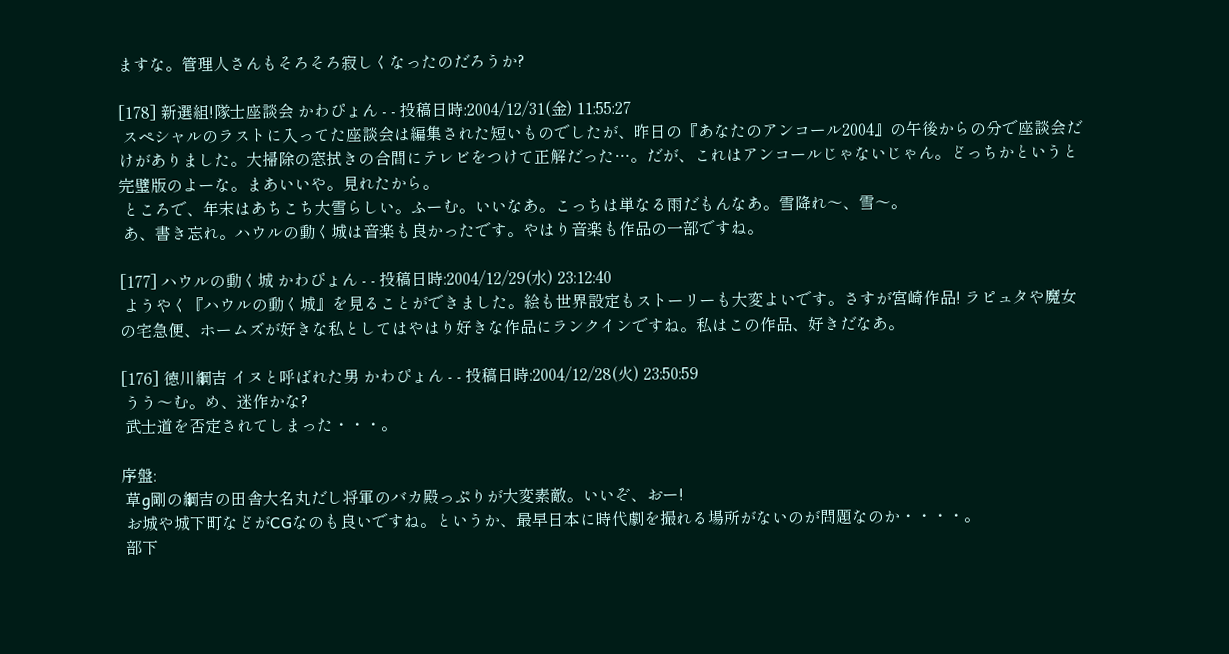ますな。管理人さんもそろそろ寂しくなったのだろうか?

[178] 新選組!隊士座談会 かわぴょん - - 投稿日時:2004/12/31(金) 11:55:27
 スペシャルのラストに入ってた座談会は編集された短いものでしたが、昨日の『あなたのアンコール2004』の午後からの分で座談会だけがありました。大掃除の窓拭きの合間にテレビをつけて正解だった…。だが、これはアンコールじゃないじゃん。どっちかというと完璧版のよーな。まあいいや。見れたから。
 ところで、年末はあちこち大雪らしい。ふーむ。いいなあ。こっちは単なる雨だもんなあ。雪降れ〜、雪〜。
 あ、書き忘れ。ハウルの動く城は音楽も良かったです。やはり音楽も作品の一部ですね。

[177] ハウルの動く城 かわぴょん - - 投稿日時:2004/12/29(水) 23:12:40
 ようやく『ハウルの動く城』を見ることができました。絵も世界設定もストーリーも大変よいです。さすが宮崎作品! ラピュタや魔女の宅急便、ホームズが好きな私としてはやはり好きな作品にランクインですね。私はこの作品、好きだなあ。

[176] 徳川綱吉 イヌと呼ばれた男 かわぴょん - - 投稿日時:2004/12/28(火) 23:50:59
 うう〜む。め、迷作かな?
 武士道を否定されてしまった・・・。

序盤:
 草g剛の綱吉の田舎大名丸だし将軍のバカ殿っぷりが大変素敵。いいぞ、おー!
 お城や城下町などがCGなのも良いですね。というか、最早日本に時代劇を撮れる場所がないのが問題なのか・・・・。
 部下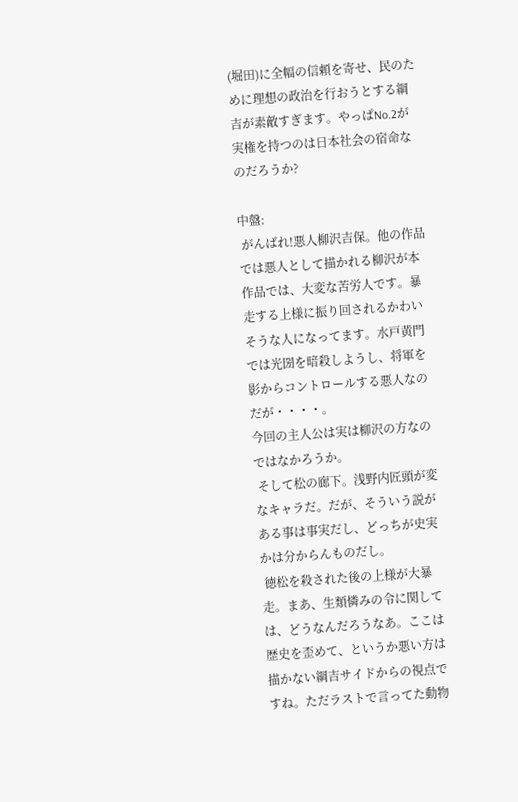(堀田)に全幅の信頼を寄せ、民のために理想の政治を行おうとする綱吉が素敵すぎます。やっぱNo.2が実権を持つのは日本社会の宿命なのだろうか?

中盤:
 がんばれ!悪人柳沢吉保。他の作品では悪人として描かれる柳沢が本作品では、大変な苦労人です。暴走する上様に振り回されるかわいそうな人になってます。水戸黄門では光圀を暗殺しようし、将軍を影からコントロールする悪人なのだが・・・・。
今回の主人公は実は柳沢の方なのではなかろうか。
 そして松の廊下。浅野内匠頭が変なキャラだ。だが、そういう説がある事は事実だし、どっちが史実かは分からんものだし。
 徳松を殺された後の上様が大暴走。まあ、生類憐みの令に関しては、どうなんだろうなあ。ここは歴史を歪めて、というか悪い方は描かない綱吉サイドからの視点ですね。ただラストで言ってた動物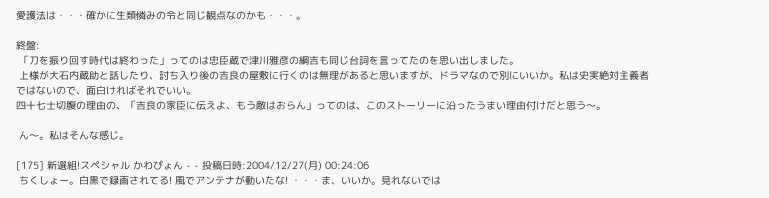愛護法は・・・確かに生類憐みの令と同じ観点なのかも・・・。

終盤:
 「刀を振り回す時代は終わった」ってのは忠臣蔵で津川雅彦の綱吉も同じ台詞を言ってたのを思い出しました。
 上様が大石内蔵助と話したり、討ち入り後の吉良の屋敷に行くのは無理があると思いますが、ドラマなので別にいいか。私は史実絶対主義者ではないので、面白ければそれでいい。
四十七士切腹の理由の、「吉良の家臣に伝えよ、もう敵はおらん」ってのは、このストーリーに沿ったうまい理由付けだと思う〜。

 ん〜。私はそんな感じ。

[175] 新選組!スペシャル かわぴょん - - 投稿日時:2004/12/27(月) 00:24:06
 ちくしょー。白黒で録画されてる! 風でアンテナが動いたな! ・・・ま、いいか。見れないでは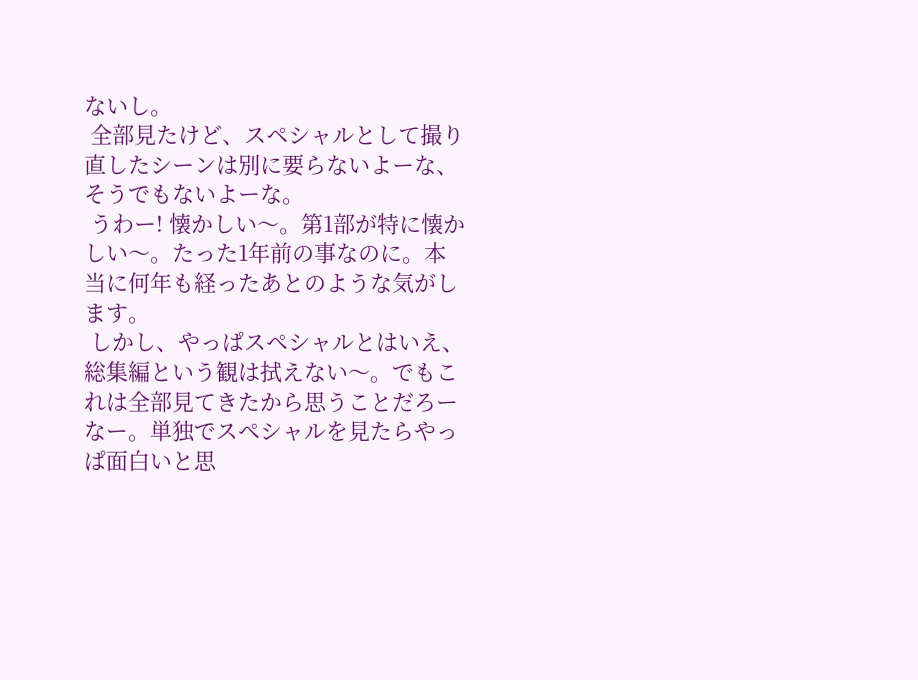ないし。
 全部見たけど、スペシャルとして撮り直したシーンは別に要らないよーな、そうでもないよーな。
 うわー! 懐かしい〜。第1部が特に懐かしい〜。たった1年前の事なのに。本当に何年も経ったあとのような気がします。
 しかし、やっぱスペシャルとはいえ、総集編という観は拭えない〜。でもこれは全部見てきたから思うことだろーなー。単独でスペシャルを見たらやっぱ面白いと思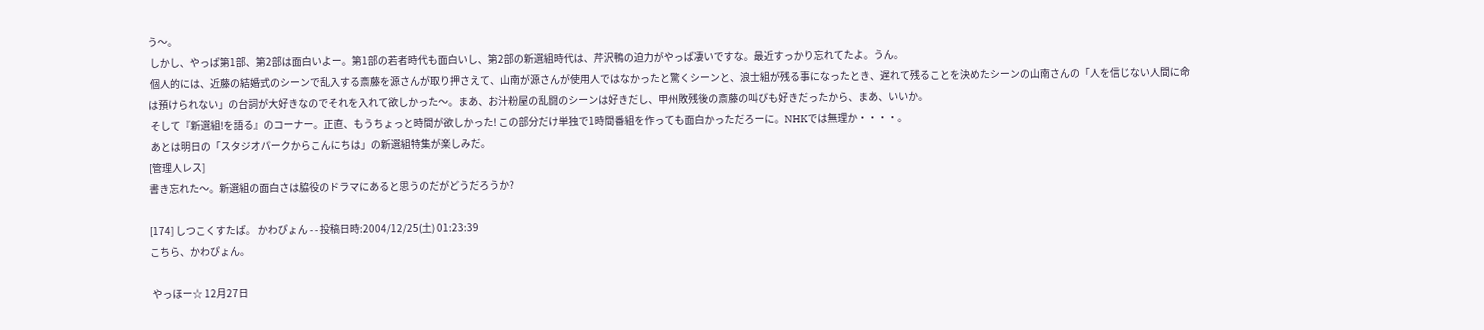う〜。
 しかし、やっぱ第1部、第2部は面白いよー。第1部の若者時代も面白いし、第2部の新選組時代は、芹沢鴨の迫力がやっぱ凄いですな。最近すっかり忘れてたよ。うん。
 個人的には、近藤の結婚式のシーンで乱入する斎藤を源さんが取り押さえて、山南が源さんが使用人ではなかったと驚くシーンと、浪士組が残る事になったとき、遅れて残ることを決めたシーンの山南さんの「人を信じない人間に命は預けられない」の台詞が大好きなのでそれを入れて欲しかった〜。まあ、お汁粉屋の乱闘のシーンは好きだし、甲州敗残後の斎藤の叫びも好きだったから、まあ、いいか。
 そして『新選組!を語る』のコーナー。正直、もうちょっと時間が欲しかった! この部分だけ単独で1時間番組を作っても面白かっただろーに。NHKでは無理か・・・・。
 あとは明日の「スタジオパークからこんにちは」の新選組特集が楽しみだ。
[管理人レス]
書き忘れた〜。新選組の面白さは脇役のドラマにあると思うのだがどうだろうか?

[174] しつこくすたぱ。 かわぴょん - - 投稿日時:2004/12/25(土) 01:23:39
こちら、かわぴょん。

 やっほー☆ 12月27日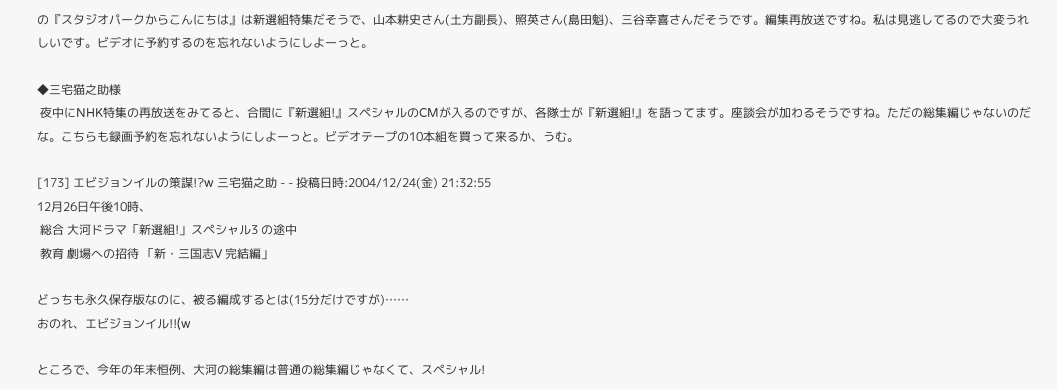の『スタジオパークからこんにちは』は新選組特集だそうで、山本耕史さん(土方副長)、照英さん(島田魁)、三谷幸喜さんだそうです。編集再放送ですね。私は見逃してるので大変うれしいです。ビデオに予約するのを忘れないようにしよーっと。

◆三宅猫之助様
 夜中にNHK特集の再放送をみてると、合間に『新選組!』スペシャルのCMが入るのですが、各隊士が『新選組!』を語ってます。座談会が加わるそうですね。ただの総集編じゃないのだな。こちらも録画予約を忘れないようにしよーっと。ビデオテープの10本組を買って来るか、うむ。

[173] エビジョンイルの策謀!?w 三宅猫之助 - - 投稿日時:2004/12/24(金) 21:32:55
12月26日午後10時、
 総合 大河ドラマ「新選組!」スペシャル3 の途中
 教育 劇場への招待 「新・三国志V 完結編」

どっちも永久保存版なのに、被る編成するとは(15分だけですが)……
おのれ、エビジョンイル!!(w

ところで、今年の年末恒例、大河の総集編は普通の総集編じゃなくて、スペシャル!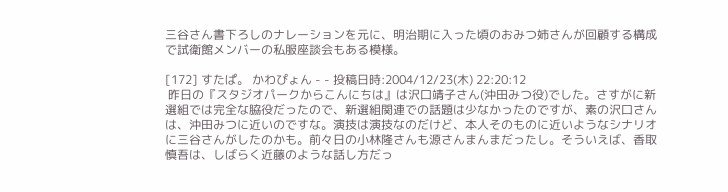三谷さん書下ろしのナレーションを元に、明治期に入った頃のおみつ姉さんが回顧する構成で試衛館メンバーの私服座談会もある模様。

[172] すたぱ。 かわぴょん - - 投稿日時:2004/12/23(木) 22:20:12
 昨日の『スタジオパークからこんにちは』は沢口靖子さん(沖田みつ役)でした。さすがに新選組では完全な脇役だったので、新選組関連での話題は少なかったのですが、素の沢口さんは、沖田みつに近いのですな。演技は演技なのだけど、本人そのものに近いようなシナリオに三谷さんがしたのかも。前々日の小林隆さんも源さんまんまだったし。そういえば、香取慎吾は、しばらく近藤のような話し方だっ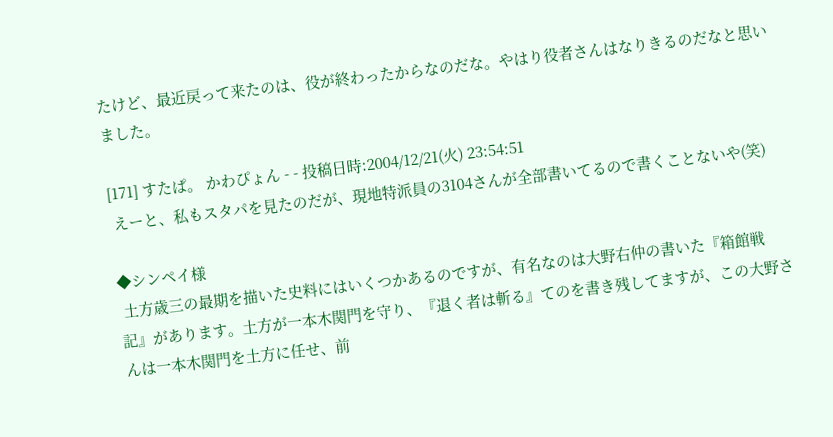たけど、最近戻って来たのは、役が終わったからなのだな。やはり役者さんはなりきるのだなと思いました。

[171] すたぱ。 かわぴょん - - 投稿日時:2004/12/21(火) 23:54:51
 えーと、私もスタパを見たのだが、現地特派員の3104さんが全部書いてるので書くことないや(笑)

◆シンペイ様
 土方歳三の最期を描いた史料にはいくつかあるのですが、有名なのは大野右仲の書いた『箱館戦記』があります。土方が一本木関門を守り、『退く者は斬る』てのを書き残してますが、この大野さんは一本木関門を土方に任せ、前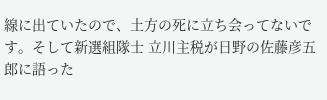線に出ていたので、土方の死に立ち会ってないです。そして新選組隊士 立川主税が日野の佐藤彦五郎に語った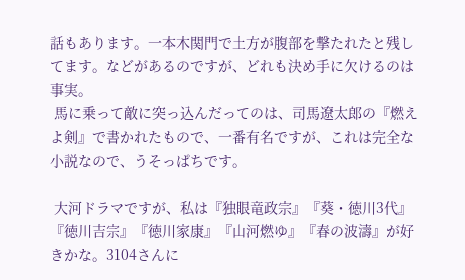話もあります。一本木関門で土方が腹部を撃たれたと残してます。などがあるのですが、どれも決め手に欠けるのは事実。
 馬に乗って敵に突っ込んだってのは、司馬遼太郎の『燃えよ剣』で書かれたもので、一番有名ですが、これは完全な小説なので、うそっぱちです。

 大河ドラマですが、私は『独眼竜政宗』『葵・徳川3代』『徳川吉宗』『徳川家康』『山河燃ゆ』『春の波濤』が好きかな。3104さんに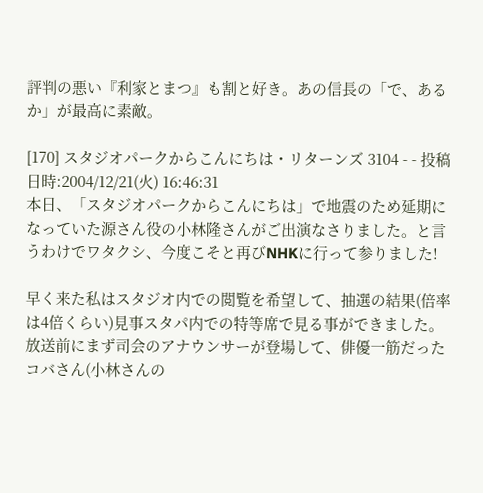評判の悪い『利家とまつ』も割と好き。あの信長の「で、あるか」が最高に素敵。

[170] スタジオパークからこんにちは・リターンズ 3104 - - 投稿日時:2004/12/21(火) 16:46:31
本日、「スタジオパークからこんにちは」で地震のため延期になっていた源さん役の小林隆さんがご出演なさりました。と言うわけでワタクシ、今度こそと再びNHKに行って参りました!

早く来た私はスタジオ内での閲覧を希望して、抽選の結果(倍率は4倍くらい)見事スタパ内での特等席で見る事ができました。放送前にまず司会のアナウンサーが登場して、俳優一筋だったコバさん(小林さんの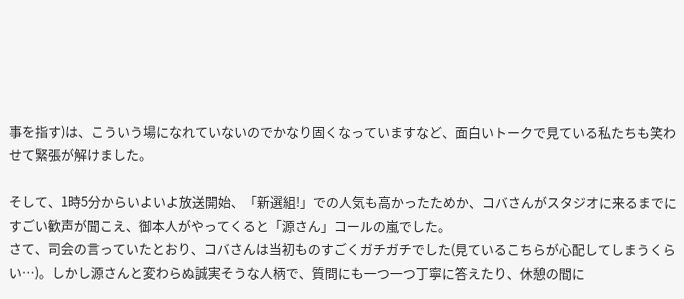事を指す)は、こういう場になれていないのでかなり固くなっていますなど、面白いトークで見ている私たちも笑わせて緊張が解けました。

そして、1時5分からいよいよ放送開始、「新選組!」での人気も高かったためか、コバさんがスタジオに来るまでにすごい歓声が聞こえ、御本人がやってくると「源さん」コールの嵐でした。
さて、司会の言っていたとおり、コバさんは当初ものすごくガチガチでした(見ているこちらが心配してしまうくらい…)。しかし源さんと変わらぬ誠実そうな人柄で、質問にも一つ一つ丁寧に答えたり、休憩の間に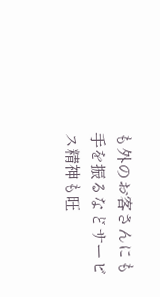も外のお客さんにも手を振るなどサービス精神も旺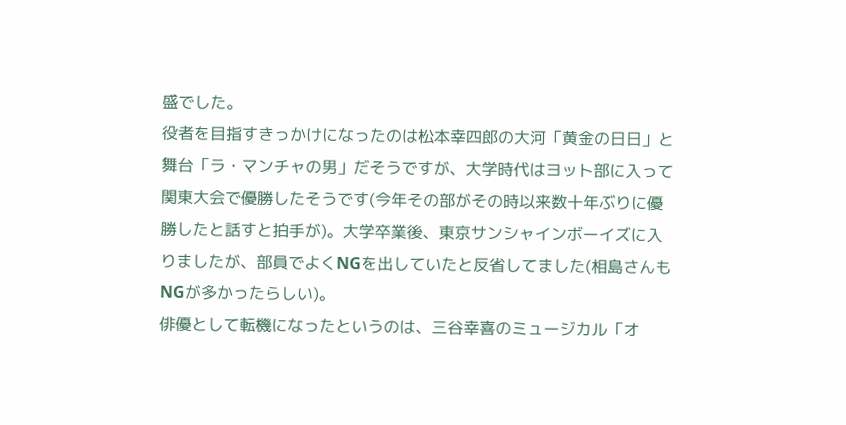盛でした。
役者を目指すきっかけになったのは松本幸四郎の大河「黄金の日日」と舞台「ラ・マンチャの男」だそうですが、大学時代はヨット部に入って関東大会で優勝したそうです(今年その部がその時以来数十年ぶりに優勝したと話すと拍手が)。大学卒業後、東京サンシャインボーイズに入りましたが、部員でよくNGを出していたと反省してました(相島さんもNGが多かったらしい)。
俳優として転機になったというのは、三谷幸喜のミュージカル「オ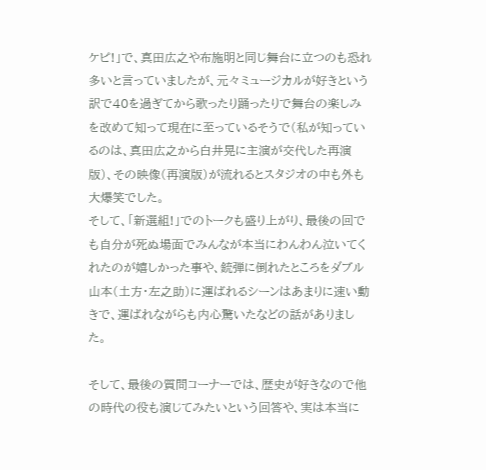ケピ!」で、真田広之や布施明と同じ舞台に立つのも恐れ多いと言っていましたが、元々ミュージカルが好きという訳で40を過ぎてから歌ったり踊ったりで舞台の楽しみを改めて知って現在に至っているそうで(私が知っているのは、真田広之から白井晃に主演が交代した再演版)、その映像(再演版)が流れるとスタジオの中も外も大爆笑でした。
そして、「新選組!」でのトークも盛り上がり、最後の回でも自分が死ぬ場面でみんなが本当にわんわん泣いてくれたのが嬉しかった事や、銃弾に倒れたところをダブル山本(土方・左之助)に運ばれるシーンはあまりに速い動きで、運ばれながらも内心驚いたなどの話がありました。

そして、最後の質問コーナーでは、歴史が好きなので他の時代の役も演じてみたいという回答や、実は本当に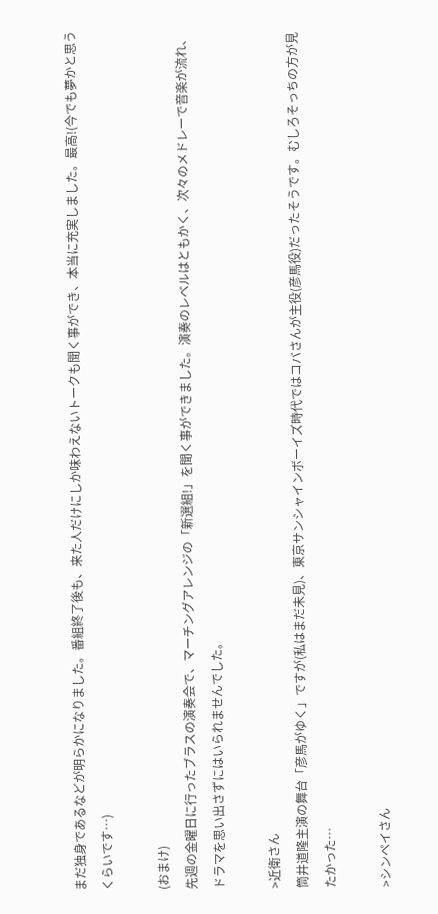まだ独身であるなどが明らかになりました。番組終了後も、来た人だけにしか味わえないトークも聞く事ができ、本当に充実しました。最高!(今でも夢かと思うくらいです…)

(おまけ)
先週の金曜日に行ったブラスの演奏会で、マーチングアレンジの「新選組!」を聞く事ができました。演奏のレベルはともかく、次々のメドレーで音楽が流れ、ドラマを思い出さずにはいられませんでした。

>近衛さん
筒井道隆主演の舞台「彦馬がゆく」ですが(私はまだ未見)、東京サンシャインボーイズ時代ではコバさんが主役(彦馬役)だったそうです。むしろそっちの方が見たかった…

>シンペイさん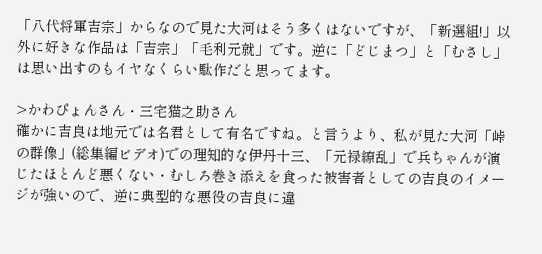「八代将軍吉宗」からなので見た大河はそう多くはないですが、「新選組!」以外に好きな作品は「吉宗」「毛利元就」です。逆に「どじまつ」と「むさし」は思い出すのもイヤなくらい駄作だと思ってます。

>かわぴょんさん・三宅猫之助さん
確かに吉良は地元では名君として有名ですね。と言うより、私が見た大河「峠の群像」(総集編ビデオ)での理知的な伊丹十三、「元禄繚乱」で兵ちゃんが演じたほとんど悪くない・むしろ巻き添えを食った被害者としての吉良のイメージが強いので、逆に典型的な悪役の吉良に違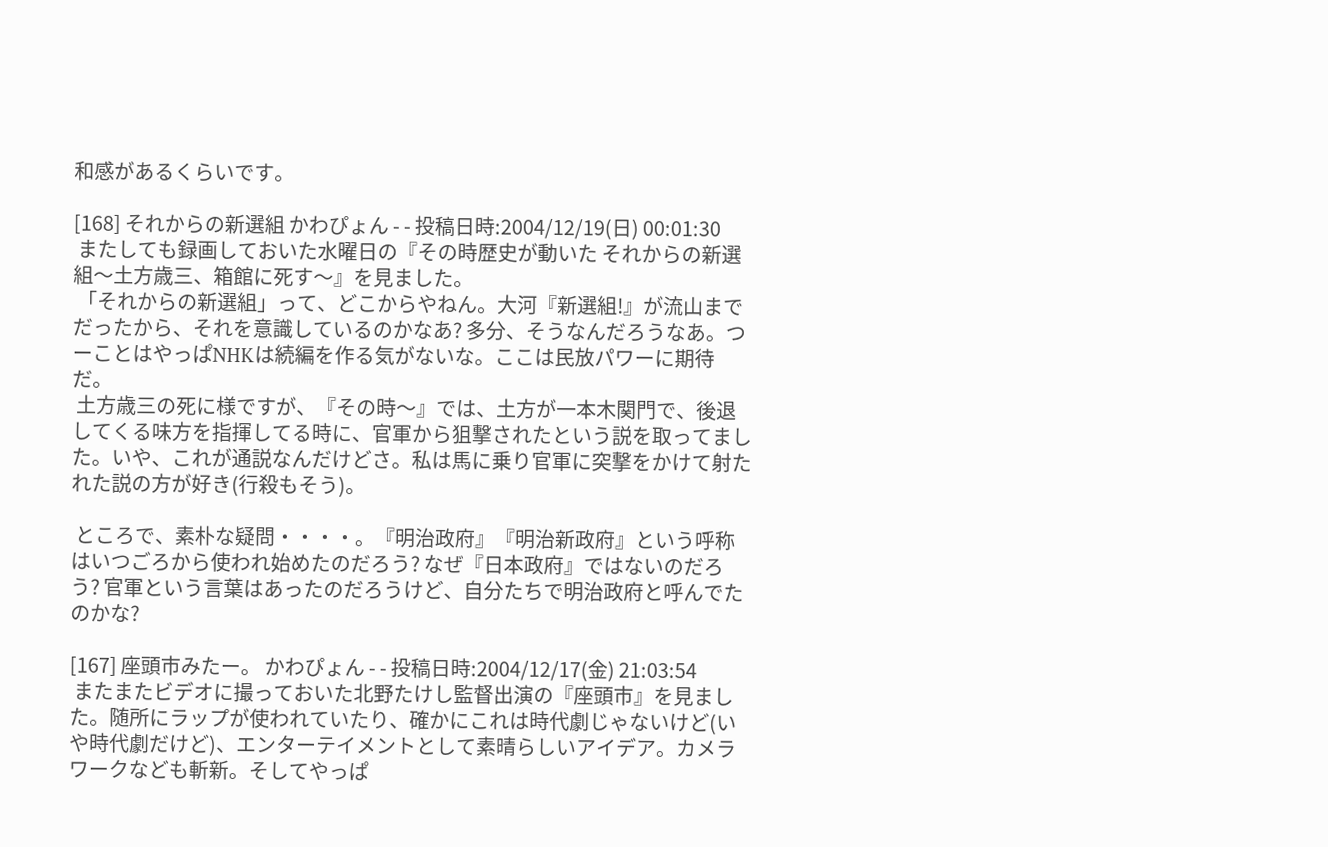和感があるくらいです。

[168] それからの新選組 かわぴょん - - 投稿日時:2004/12/19(日) 00:01:30
 またしても録画しておいた水曜日の『その時歴史が動いた それからの新選組〜土方歳三、箱館に死す〜』を見ました。
 「それからの新選組」って、どこからやねん。大河『新選組!』が流山までだったから、それを意識しているのかなあ? 多分、そうなんだろうなあ。つーことはやっぱNHKは続編を作る気がないな。ここは民放パワーに期待だ。
 土方歳三の死に様ですが、『その時〜』では、土方が一本木関門で、後退してくる味方を指揮してる時に、官軍から狙撃されたという説を取ってました。いや、これが通説なんだけどさ。私は馬に乗り官軍に突撃をかけて射たれた説の方が好き(行殺もそう)。

 ところで、素朴な疑問・・・・。『明治政府』『明治新政府』という呼称はいつごろから使われ始めたのだろう? なぜ『日本政府』ではないのだろう? 官軍という言葉はあったのだろうけど、自分たちで明治政府と呼んでたのかな?

[167] 座頭市みたー。 かわぴょん - - 投稿日時:2004/12/17(金) 21:03:54
 またまたビデオに撮っておいた北野たけし監督出演の『座頭市』を見ました。随所にラップが使われていたり、確かにこれは時代劇じゃないけど(いや時代劇だけど)、エンターテイメントとして素晴らしいアイデア。カメラワークなども斬新。そしてやっぱ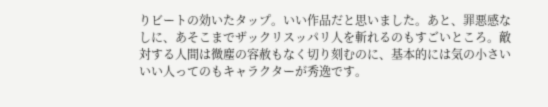りビートの効いたタップ。いい作品だと思いました。あと、罪悪感なしに、あそこまでザックリスッパリ人を斬れるのもすごいところ。敵対する人間は微塵の容赦もなく切り刻むのに、基本的には気の小さいいい人ってのもキャラクターが秀逸です。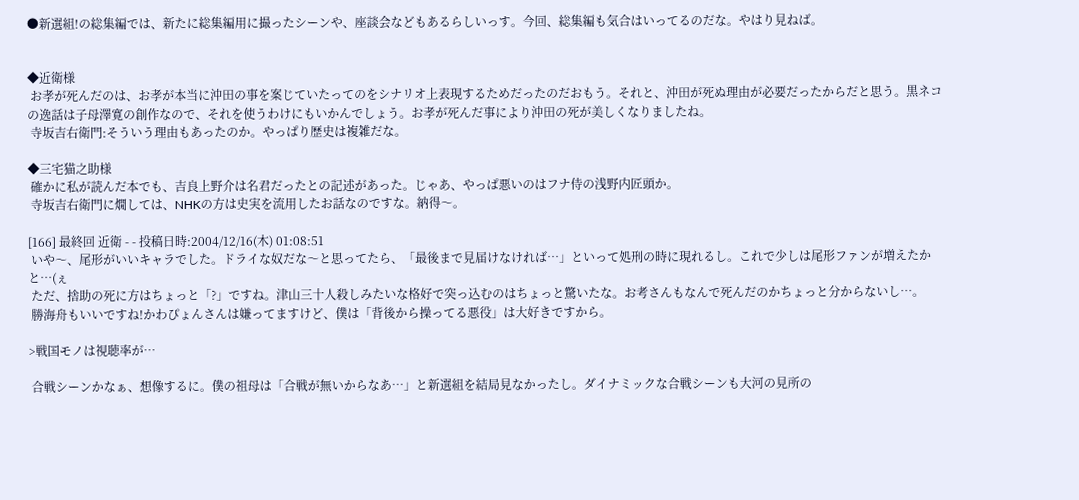●新選組!の総集編では、新たに総集編用に撮ったシーンや、座談会などもあるらしいっす。今回、総集編も気合はいってるのだな。やはり見ねば。


◆近衛様
 お孝が死んだのは、お孝が本当に沖田の事を案じていたってのをシナリオ上表現するためだったのだおもう。それと、沖田が死ぬ理由が必要だったからだと思う。黒ネコの逸話は子母澤寛の創作なので、それを使うわけにもいかんでしょう。お孝が死んだ事により沖田の死が美しくなりましたね。
 寺坂吉右衛門:そういう理由もあったのか。やっぱり歴史は複雑だな。

◆三宅猫之助様
 確かに私が読んだ本でも、吉良上野介は名君だったとの記述があった。じゃあ、やっぱ悪いのはフナ侍の浅野内匠頭か。
 寺坂吉右衛門に燗しては、NHKの方は史実を流用したお話なのですな。納得〜。

[166] 最終回 近衛 - - 投稿日時:2004/12/16(木) 01:08:51
 いや〜、尾形がいいキャラでした。ドライな奴だな〜と思ってたら、「最後まで見届けなければ…」といって処刑の時に現れるし。これで少しは尾形ファンが増えたかと…(ぇ
 ただ、捨助の死に方はちょっと「?」ですね。津山三十人殺しみたいな格好で突っ込むのはちょっと驚いたな。お考さんもなんで死んだのかちょっと分からないし…。
 勝海舟もいいですね!かわぴょんさんは嫌ってますけど、僕は「背後から操ってる悪役」は大好きですから。

>戦国モノは視聴率が…

 合戦シーンかなぁ、想像するに。僕の祖母は「合戦が無いからなあ…」と新選組を結局見なかったし。ダイナミックな合戦シーンも大河の見所の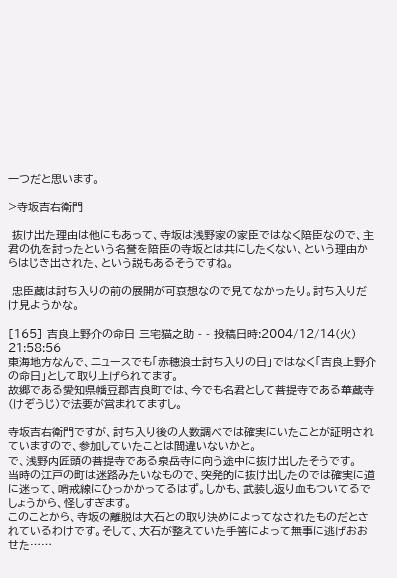一つだと思います。

>寺坂吉右衛門

 抜け出た理由は他にもあって、寺坂は浅野家の家臣ではなく陪臣なので、主君の仇を討ったという名誉を陪臣の寺坂とは共にしたくない、という理由からはじき出された、という説もあるそうですね。

 忠臣蔵は討ち入りの前の展開が可哀想なので見てなかったり。討ち入りだけ見ようかな。

[165] 吉良上野介の命日 三宅猫之助 - - 投稿日時:2004/12/14(火) 21:58:56
東海地方なんで、ニュースでも「赤穂浪士討ち入りの日」ではなく「吉良上野介の命日」として取り上げられてます。
故郷である愛知県幡豆郡吉良町では、今でも名君として菩提寺である華蔵寺(けぞうじ)で法要が営まれてますし。

寺坂吉右衛門ですが、討ち入り後の人数調べでは確実にいたことが証明されていますので、参加していたことは間違いないかと。
で、浅野内匠頭の菩提寺である泉岳寺に向う途中に抜け出したそうです。
当時の江戸の町は迷路みたいなもので、突発的に抜け出したのでは確実に道に迷って、哨戒線にひっかかってるはず。しかも、武装し返り血もついてるでしょうから、怪しすぎます。
このことから、寺坂の離脱は大石との取り決めによってなされたものだとされているわけです。そして、大石が整えていた手筈によって無事に逃げおおせた……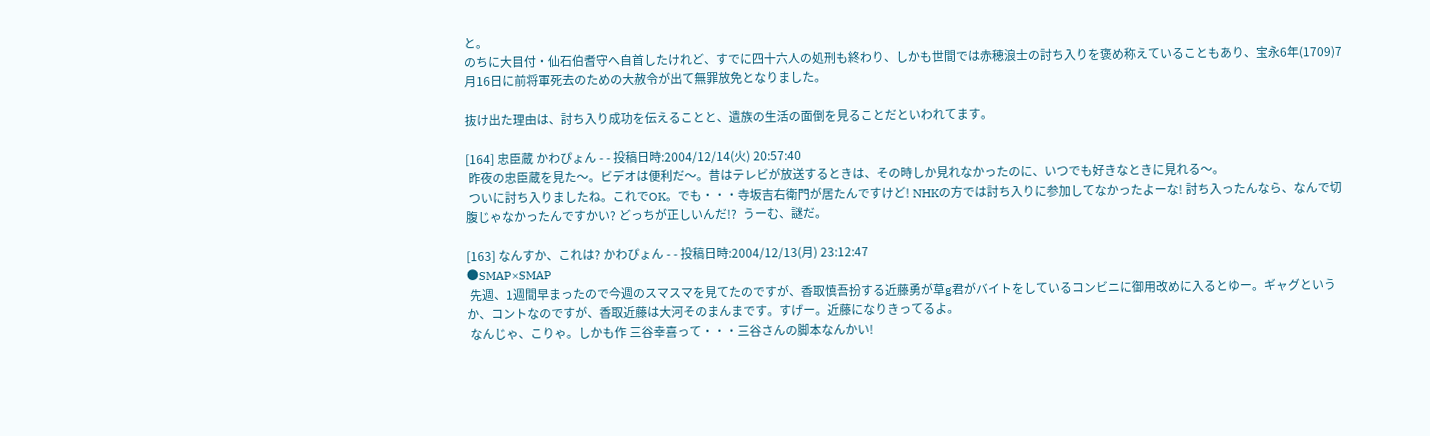と。
のちに大目付・仙石伯耆守へ自首したけれど、すでに四十六人の処刑も終わり、しかも世間では赤穂浪士の討ち入りを褒め称えていることもあり、宝永6年(1709)7月16日に前将軍死去のための大赦令が出て無罪放免となりました。

抜け出た理由は、討ち入り成功を伝えることと、遺族の生活の面倒を見ることだといわれてます。

[164] 忠臣蔵 かわぴょん - - 投稿日時:2004/12/14(火) 20:57:40
 昨夜の忠臣蔵を見た〜。ビデオは便利だ〜。昔はテレビが放送するときは、その時しか見れなかったのに、いつでも好きなときに見れる〜。
 ついに討ち入りましたね。これでOK。でも・・・寺坂吉右衛門が居たんですけど! NHKの方では討ち入りに参加してなかったよーな! 討ち入ったんなら、なんで切腹じゃなかったんですかい? どっちが正しいんだ!?  うーむ、謎だ。

[163] なんすか、これは? かわぴょん - - 投稿日時:2004/12/13(月) 23:12:47
●SMAP×SMAP
 先週、1週間早まったので今週のスマスマを見てたのですが、香取慎吾扮する近藤勇が草g君がバイトをしているコンビニに御用改めに入るとゆー。ギャグというか、コントなのですが、香取近藤は大河そのまんまです。すげー。近藤になりきってるよ。
 なんじゃ、こりゃ。しかも作 三谷幸喜って・・・三谷さんの脚本なんかい!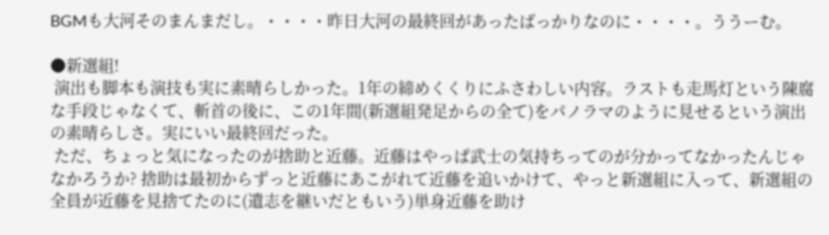BGMも大河そのまんまだし。・・・・昨日大河の最終回があったばっかりなのに・・・・。ううーむ。

●新選組!
 演出も脚本も演技も実に素晴らしかった。1年の締めくくりにふさわしい内容。ラストも走馬灯という陳腐な手段じゃなくて、斬首の後に、この1年間(新選組発足からの全て)をパノラマのように見せるという演出の素晴らしさ。実にいい最終回だった。
 ただ、ちょっと気になったのが捨助と近藤。近藤はやっぱ武士の気持ちってのが分かってなかったんじゃなかろうか? 捨助は最初からずっと近藤にあこがれて近藤を追いかけて、やっと新選組に入って、新選組の全員が近藤を見捨てたのに(遺志を継いだともいう)単身近藤を助け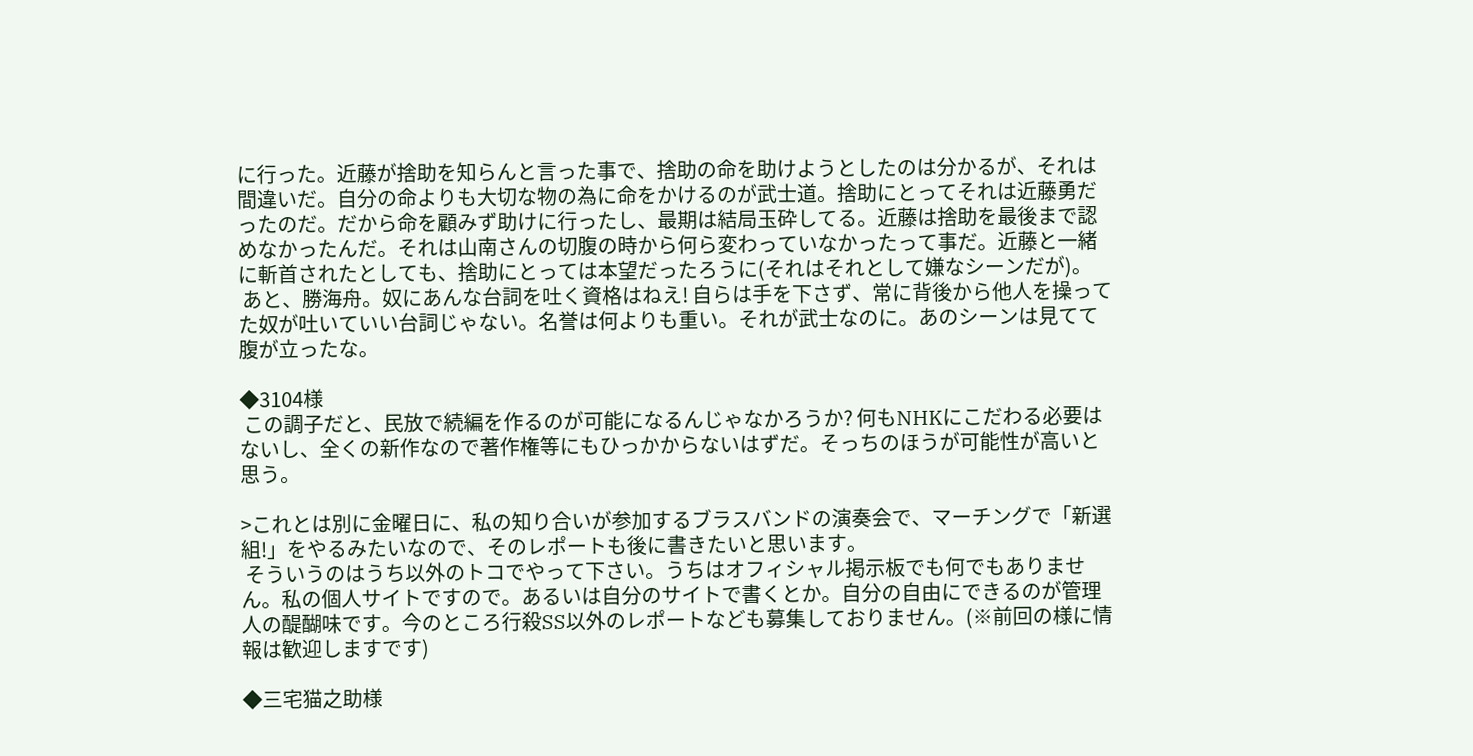に行った。近藤が捨助を知らんと言った事で、捨助の命を助けようとしたのは分かるが、それは間違いだ。自分の命よりも大切な物の為に命をかけるのが武士道。捨助にとってそれは近藤勇だったのだ。だから命を顧みず助けに行ったし、最期は結局玉砕してる。近藤は捨助を最後まで認めなかったんだ。それは山南さんの切腹の時から何ら変わっていなかったって事だ。近藤と一緒に斬首されたとしても、捨助にとっては本望だったろうに(それはそれとして嫌なシーンだが)。
 あと、勝海舟。奴にあんな台詞を吐く資格はねえ! 自らは手を下さず、常に背後から他人を操ってた奴が吐いていい台詞じゃない。名誉は何よりも重い。それが武士なのに。あのシーンは見てて腹が立ったな。

◆3104様
 この調子だと、民放で続編を作るのが可能になるんじゃなかろうか? 何もNHKにこだわる必要はないし、全くの新作なので著作権等にもひっかからないはずだ。そっちのほうが可能性が高いと思う。

>これとは別に金曜日に、私の知り合いが参加するブラスバンドの演奏会で、マーチングで「新選組!」をやるみたいなので、そのレポートも後に書きたいと思います。
 そういうのはうち以外のトコでやって下さい。うちはオフィシャル掲示板でも何でもありません。私の個人サイトですので。あるいは自分のサイトで書くとか。自分の自由にできるのが管理人の醍醐味です。今のところ行殺SS以外のレポートなども募集しておりません。(※前回の様に情報は歓迎しますです)

◆三宅猫之助様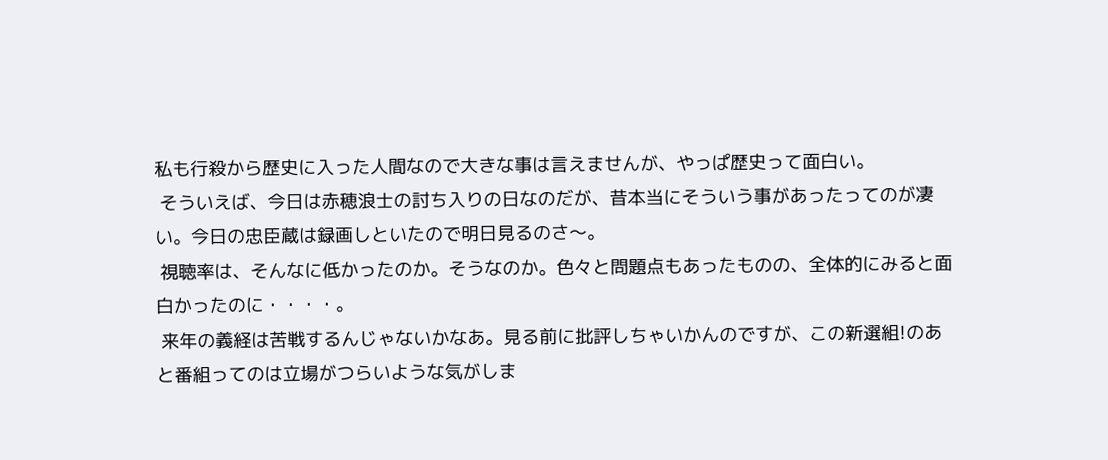私も行殺から歴史に入った人間なので大きな事は言えませんが、やっぱ歴史って面白い。
 そういえば、今日は赤穂浪士の討ち入りの日なのだが、昔本当にそういう事があったってのが凄い。今日の忠臣蔵は録画しといたので明日見るのさ〜。
 視聴率は、そんなに低かったのか。そうなのか。色々と問題点もあったものの、全体的にみると面白かったのに・・・・。
 来年の義経は苦戦するんじゃないかなあ。見る前に批評しちゃいかんのですが、この新選組!のあと番組ってのは立場がつらいような気がしま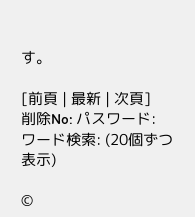す。

[前頁 | 最新 | 次頁]
削除No: パスワード:
ワード検索: (20個ずつ表示)

©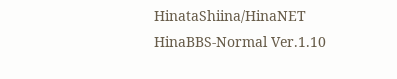HinataShiina/HinaNET
HinaBBS-Normal Ver.1.10